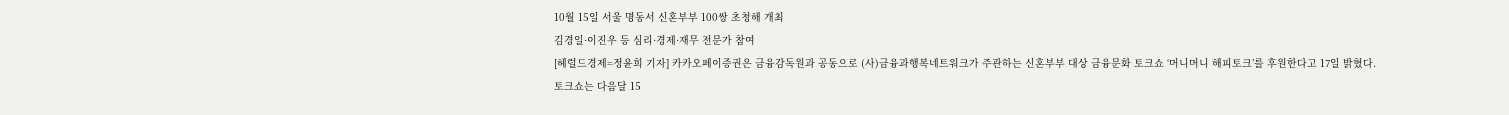10월 15일 서울 명동서 신혼부부 100쌍 초청해 개최
김경일·이진우 등 심리·경제·재무 전문가 참여
[헤럴드경제=정윤희 기자] 카카오페이증권은 금융감독원과 공동으로 (사)금융과행복네트워크가 주관하는 신혼부부 대상 금융문화 토크쇼 ‘머니머니 해피토크’를 후원한다고 17일 밝혔다.
토크쇼는 다음달 15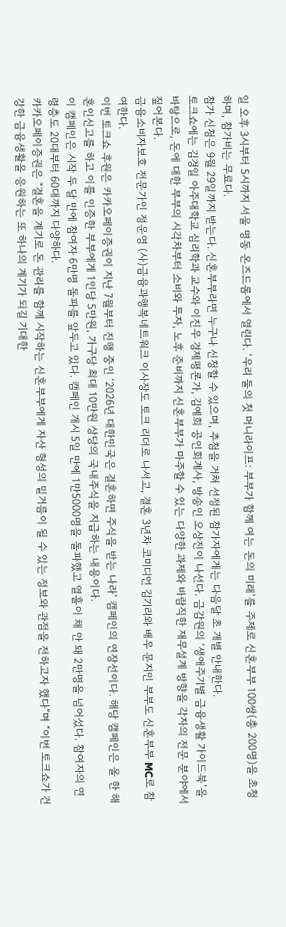일 오후 3시부터 5시까지 서울 명동 온즈드롬에서 열린다. ‘우리 둘의 첫 머니라이프: 부부가 함께 여는 돈의 미래’를 주제로 신혼부부 100쌍(총 200명)을 초청하며, 참가비는 무료다.
참가 신청은 9월 29일까지 받는다. 신혼부부라면 누구나 신청할 수 있으며, 추첨을 거쳐 선정된 참가자에게는 다음달 초 개별 안내한다.
토크쇼에는 김경일 아주대학교 심리학과 교수와 이진우 경제평론가, 김예희 공인회계사, 방송인 오상진이 나선다. 금감원의 ‘생애주기별 금융생활 가이드북’을 바탕으로, 돈에 대한 부부의 시각차부터 소비와 투자, 노후 준비까지 신혼부부가 마주할 수 있는 다양한 과제와 바람직한 재무설계 방향을 각자의 전문 분야에서 짚어본다.
금융소비자보호 전문가인 정운영 (사)금융과행복네트워크 이사장도 토크 리더로 나서고, 결혼 3년차 코미디언 김기리와 배우 문지인 부부도 신혼부부 MC로 참여한다.
이번 토크쇼 후원은 카카오페이증권이 지난 7월부터 진행 중인 ‘2026년 대한민국은 결혼하면 주식을 받는 나라’ 캠페인의 연장선이다. 해당 캠페인은 올 한 해 혼인신고를 하고 이를 인증한 부부에게 1인당 5만원, 가구당 최대 10만원 상당의 국내주식을 지급하는 내용이다.
이 캠페인은 시작 두 달 만에 참여자 6만명 돌파를 앞두고 있다. 캠페인 개시 5일 만에 1만5000명을 돌파했고 열흘이 채 안 돼 2만명을 넘어섰다. 참여자의 연령층도 20대부터 60대까지 다양하다.
카카오페이증권은 “결혼을 계기로 돈 관리를 함께 시작하는 신혼부부에게 자산 형성의 밑거름이 될 수 있는 정보와 관점을 전하고자 했다”며 “이번 토크쇼가 건강한 금융생활을 응원하는 또 하나의 계기가 되길 기대한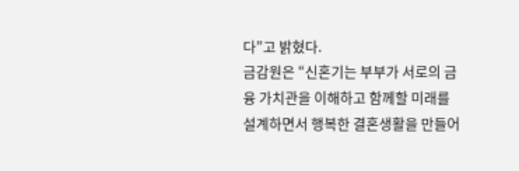다”고 밝혔다.
금감원은 “신혼기는 부부가 서로의 금융 가치관을 이해하고 함께할 미래를 설계하면서 행복한 결혼생활을 만들어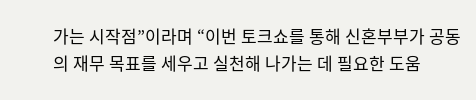가는 시작점”이라며 “이번 토크쇼를 통해 신혼부부가 공동의 재무 목표를 세우고 실천해 나가는 데 필요한 도움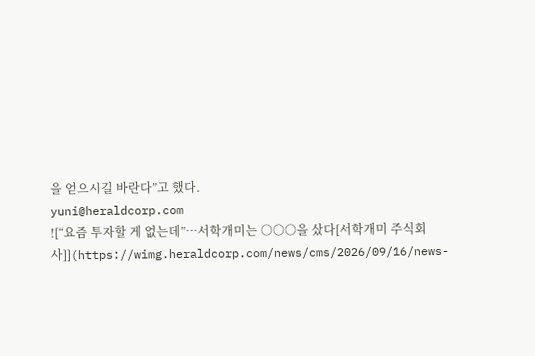을 얻으시길 바란다”고 했다.
yuni@heraldcorp.com
![“요즘 투자할 게 없는데”…서학개미는 ○○○을 샀다[서학개미 주식회사]](https://wimg.heraldcorp.com/news/cms/2026/09/16/news-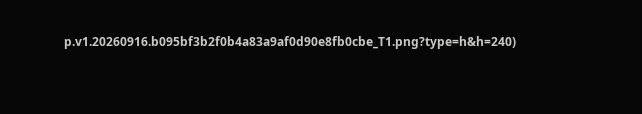p.v1.20260916.b095bf3b2f0b4a83a9af0d90e8fb0cbe_T1.png?type=h&h=240)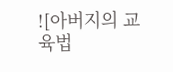![아버지의 교육법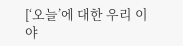[‘오늘’에 대한 우리 이야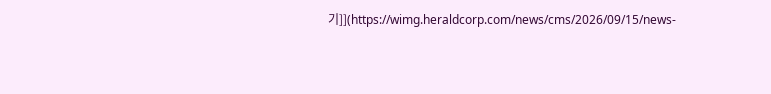기]](https://wimg.heraldcorp.com/news/cms/2026/09/15/news-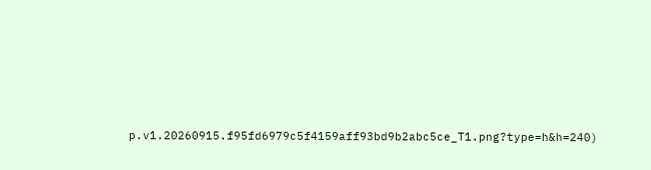p.v1.20260915.f95fd6979c5f4159aff93bd9b2abc5ce_T1.png?type=h&h=240)